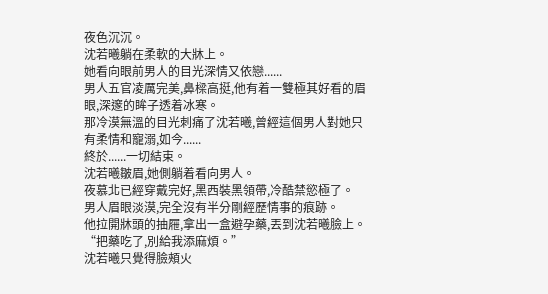夜色沉沉。
沈若曦躺在柔軟的大牀上。
她看向眼前男人的目光深情又依戀......
男人五官凌厲完美,鼻樑高挺,他有着一雙極其好看的眉眼,深邃的眸子透着冰寒。
那冷漠無溫的目光刺痛了沈若曦,曾經這個男人對她只有柔情和寵溺,如今......
終於......一切結束。
沈若曦皺眉,她側躺着看向男人。
夜慕北已經穿戴完好,黑西裝黑領帶,冷酷禁慾極了。
男人眉眼淡漠,完全沒有半分剛經歷情事的痕跡。
他拉開牀頭的抽屜,拿出一盒避孕藥,丟到沈若曦臉上。
“把藥吃了,別給我添麻煩。”
沈若曦只覺得臉頰火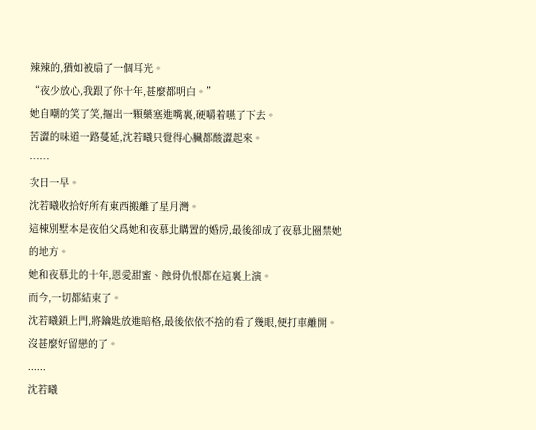辣辣的,猶如被扇了一個耳光。
“夜少放心,我跟了你十年,甚麼都明白。”
她自嘲的笑了笑,摳出一顆藥塞進嘴裏,硬嚼着嚥了下去。
苦澀的味道一路蔓延,沈若曦只覺得心臟都酸澀起來。
……
次日一早。
沈若曦收拾好所有東西搬離了星月灣。
這棟別墅本是夜伯父爲她和夜慕北購置的婚房,最後卻成了夜慕北圈禁她的地方。
她和夜慕北的十年,恩愛甜蜜、蝕骨仇恨都在這裏上演。
而今,一切都結束了。
沈若曦鎖上門,將鑰匙放進暗格,最後依依不捨的看了幾眼,便打車離開。
沒甚麼好留戀的了。
......
沈若曦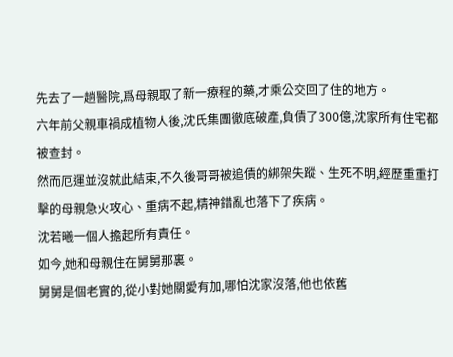先去了一趟醫院,爲母親取了新一療程的藥,才乘公交回了住的地方。
六年前父親車禍成植物人後,沈氏集團徹底破產,負債了300億,沈家所有住宅都被查封。
然而厄運並沒就此結束,不久後哥哥被追債的綁架失蹤、生死不明,經歷重重打擊的母親急火攻心、重病不起,精神錯亂也落下了疾病。
沈若曦一個人擔起所有責任。
如今,她和母親住在舅舅那裏。
舅舅是個老實的,從小對她關愛有加,哪怕沈家沒落,他也依舊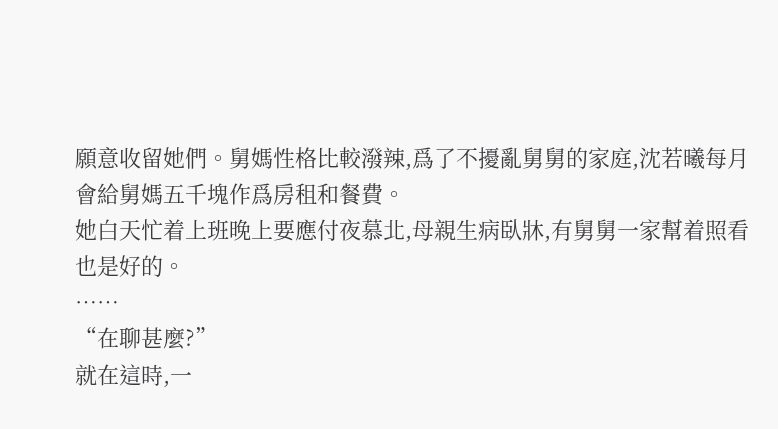願意收留她們。舅媽性格比較潑辣,爲了不擾亂舅舅的家庭,沈若曦每月會給舅媽五千塊作爲房租和餐費。
她白天忙着上班晚上要應付夜慕北,母親生病臥牀,有舅舅一家幫着照看也是好的。
……
“在聊甚麼?”
就在這時,一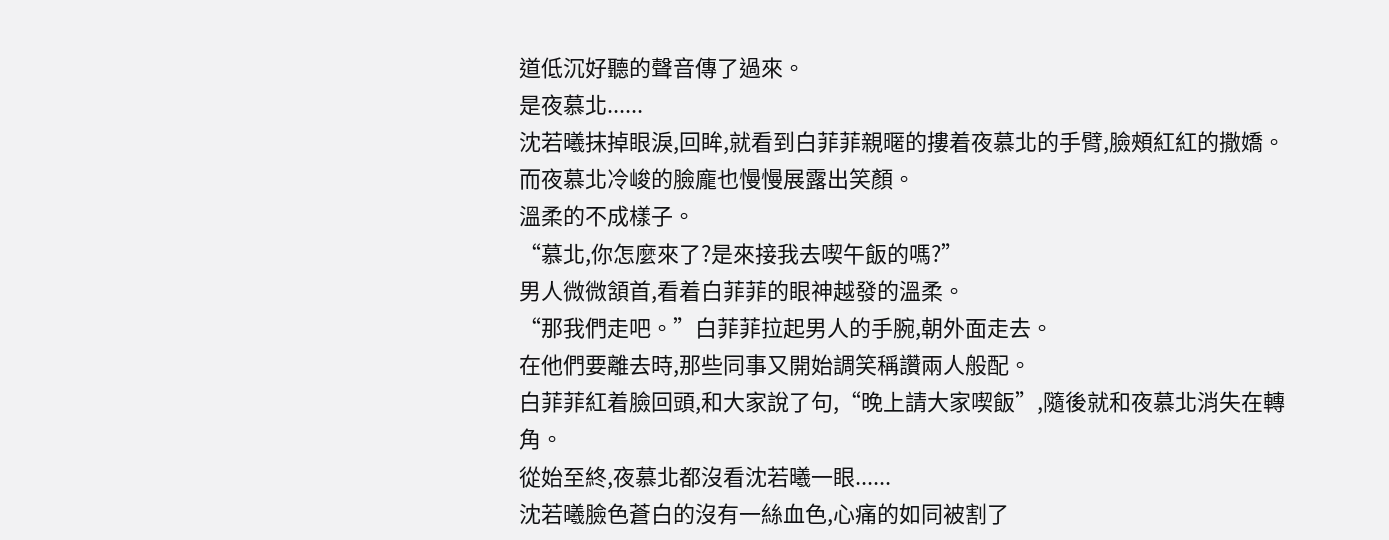道低沉好聽的聲音傳了過來。
是夜慕北......
沈若曦抹掉眼淚,回眸,就看到白菲菲親暱的摟着夜慕北的手臂,臉頰紅紅的撒嬌。
而夜慕北冷峻的臉龐也慢慢展露出笑顏。
溫柔的不成樣子。
“慕北,你怎麼來了?是來接我去喫午飯的嗎?”
男人微微頷首,看着白菲菲的眼神越發的溫柔。
“那我們走吧。”白菲菲拉起男人的手腕,朝外面走去。
在他們要離去時,那些同事又開始調笑稱讚兩人般配。
白菲菲紅着臉回頭,和大家說了句,“晚上請大家喫飯”,隨後就和夜慕北消失在轉角。
從始至終,夜慕北都沒看沈若曦一眼......
沈若曦臉色蒼白的沒有一絲血色,心痛的如同被割了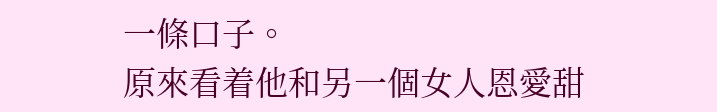一條口子。
原來看着他和另一個女人恩愛甜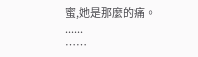蜜,她是那麼的痛。
......
……